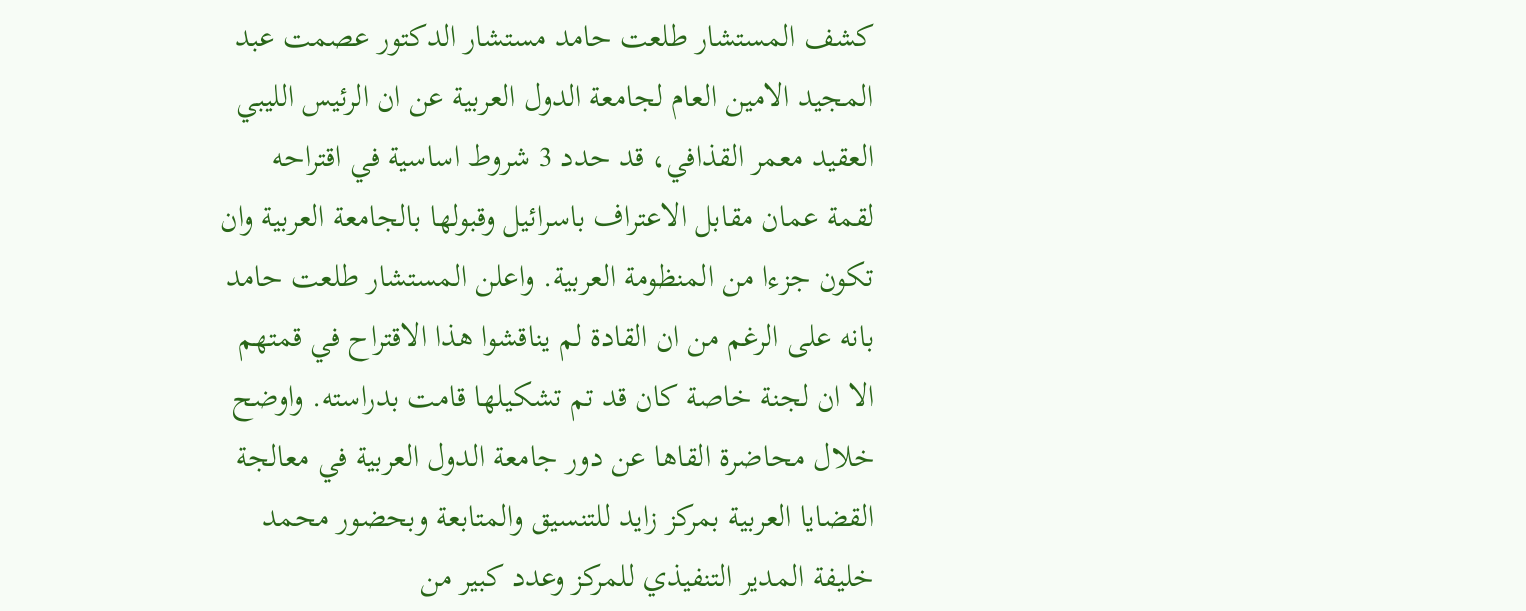كشف المستشار طلعت حامد مستشار الدكتور عصمت عبد المجيد الامين العام لجامعة الدول العربية عن ان الرئيس الليبي العقيد معمر القذافي، قد حدد 3 شروط اساسية في اقتراحه لقمة عمان مقابل الاعتراف باسرائيل وقبولها بالجامعة العربية وان تكون جزءا من المنظومة العربية. واعلن المستشار طلعت حامد بانه على الرغم من ان القادة لم يناقشوا هذا الاقتراح في قمتهم الا ان لجنة خاصة كان قد تم تشكيلها قامت بدراسته. واوضح خلال محاضرة القاها عن دور جامعة الدول العربية في معالجة القضايا العربية بمركز زايد للتنسيق والمتابعة وبحضور محمد خليفة المدير التنفيذي للمركز وعدد كبير من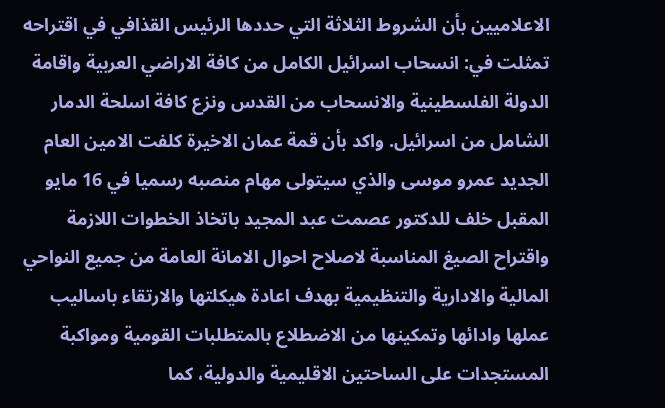الاعلاميين بأن الشروط الثلاثة التي حددها الرئيس القذافي في اقتراحه تمثلت في: انسحاب اسرائيل الكامل من كافة الاراضي العربية واقامة الدولة الفلسطينية والانسحاب من القدس ونزع كافة اسلحة الدمار الشامل من اسرائيل. واكد بأن قمة عمان الاخيرة كلفت الامين العام الجديد عمرو موسى والذي سيتولى مهام منصبه رسميا في 16 مايو المقبل خلف للدكتور عصمت عبد المجيد باتخاذ الخطوات اللازمة واقتراح الصيغ المناسبة لاصلاح احوال الامانة العامة من جميع النواحي المالية والادارية والتنظيمية بهدف اعادة هيكلتها والارتقاء باساليب عملها وادائها وتمكينها من الاضطلاع بالمتطلبات القومية ومواكبة المستجدات على الساحتين الاقليمية والدولية، كما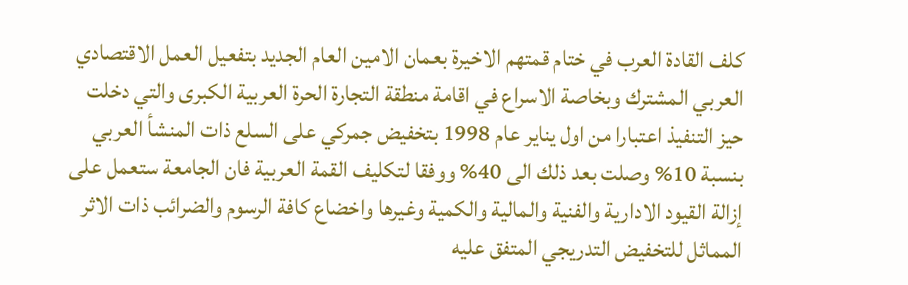كلف القادة العرب في ختام قمتهم الاخيرة بعمان الامين العام الجديد بتفعيل العمل الاقتصادي العربي المشترك وبخاصة الاسراع في اقامة منطقة التجارة الحرة العربية الكبرى والتي دخلت حيز التنفيذ اعتبارا من اول يناير عام 1998 بتخفيض جمركي على السلع ذات المنشأ العربي بنسبة 10% وصلت بعد ذلك الى 40% ووفقا لتكليف القمة العربية فان الجامعة ستعمل على إزالة القيود الادارية والفنية والمالية والكمية وغيرها واخضاع كافة الرسوم والضرائب ذات الاثر المماثل للتخفيض التدريجي المتفق عليه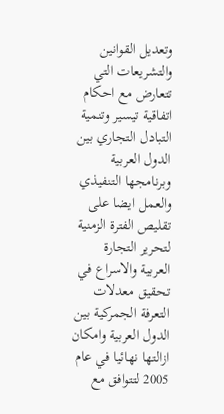وتعديل القوانين والتشريعات التي تتعارض مع احكام اتفاقية تيسير وتنمية التبادل التجاري بين الدول العربية وبرنامجها التنفيذي والعمل ايضا على تقليص الفترة الزمنية لتحرير التجارة العربية والاسراع في تحقيق معدلات التعرفة الجمركية بين الدول العربية وامكان ازالتها نهائيا في عام 2005 لتتوافق مع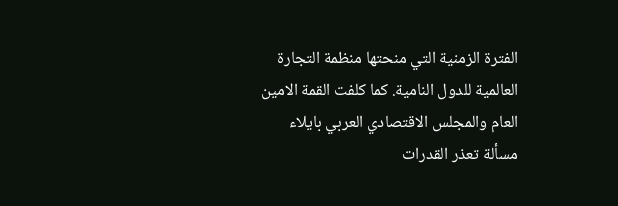الفترة الزمنية التي منحتها منظمة التجارة العالمية للدول النامية. كما كلفت القمة الامين العام والمجلس الاقتصادي العربي بايلاء مسألة تعذر القدرات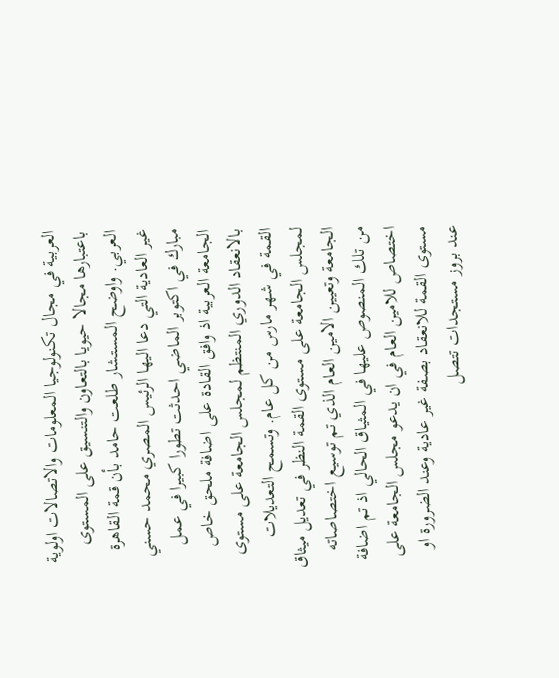العربية في مجال تكنولوجيا المعلومات والاتصالات اولوية باعتبارها مجالا حيويا بالتعاون والتنسيق على المستوى العربي. واوضح المستشار طلعت حامد بأن قمة القاهرة غير العادية التي دعا اليها الرئيس المصري محمد حسني مبارك في اكتوبر الماضي احدثت تطورا كبيرا في عمل الجامعة العربية اذ وافق القادة على اضافة ملحق خاص بالانعقاد الدوري المنتظم لمجلس الجامعة على مستوى القمة في شهر مارس من كل عام. وتسمح التعديلات لمجلس الجامعة على مستوى القمة النظر في تعديل ميثاق الجامعة وتعيين الامين العام الذي تم توسيع اختصاصاته من تلك المنصوص عليها في المثياق الحالي اذ تم اضافة اختصاص للامين العام في ان يدعو مجلس الجامعة على مستوى القمة للانعقاد بصفة غير عادية وعند الضرورة او عند بروز مستجدات تتصل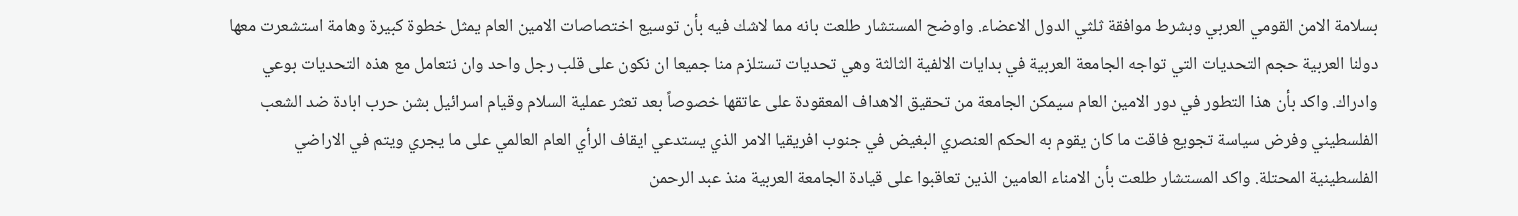بسلامة الامن القومي العربي وبشرط موافقة ثلثي الدول الاعضاء. واوضح المستشار طلعت بانه مما لاشك فيه بأن توسيع اختصاصات الامين العام يمثل خطوة كبيرة وهامة استشعرت معها دولنا العربية حجم التحديات التي تواجه الجامعة العربية في بدايات الالفية الثالثة وهي تحديات تستلزم منا جميعا ان نكون على قلب رجل واحد وان نتعامل مع هذه التحديات بوعي وادراك. واكد بأن هذا التطور في دور الامين العام سيمكن الجامعة من تحقيق الاهداف المعقودة على عاتقها خصوصاً بعد تعثر عملية السلام وقيام اسرائيل بشن حرب ابادة ضد الشعب الفلسطيني وفرض سياسة تجويع فاقت ما كان يقوم به الحكم العنصري البغيض في جنوب افريقيا الامر الذي يستدعي ايقاف الرأي العام العالمي على ما يجري ويتم في الاراضي الفلسطينية المحتلة. واكد المستشار طلعت بأن الامناء العامين الذين تعاقبوا على قيادة الجامعة العربية منذ عبد الرحمن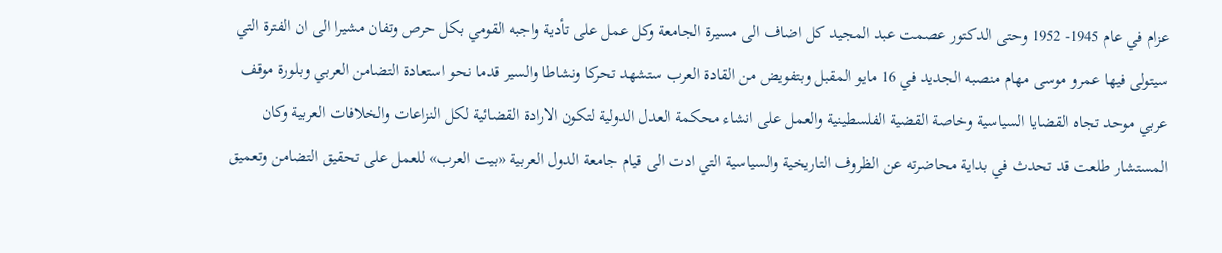عزام في عام 1945- 1952 وحتى الدكتور عصمت عبد المجيد كل اضاف الى مسيرة الجامعة وكل عمل على تأدية واجبه القومي بكل حرص وتفان مشيرا الى ان الفترة التي سيتولى فيها عمرو موسى مهام منصبه الجديد في 16 مايو المقبل وبتفويض من القادة العرب ستشهد تحركا ونشاطا والسير قدما نحو استعادة التضامن العربي وبلورة موقف عربي موحد تجاه القضايا السياسية وخاصة القضية الفلسطينية والعمل على انشاء محكمة العدل الدولية لتكون الارادة القضائية لكل النزاعات والخلافات العربية وكان المستشار طلعت قد تحدث في بداية محاضرته عن الظروف التاريخية والسياسية التي ادت الى قيام جامعة الدول العربية «بيت العرب» للعمل على تحقيق التضامن وتعميق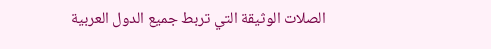الصلات الوثيقة التي تربط جميع الدول العربية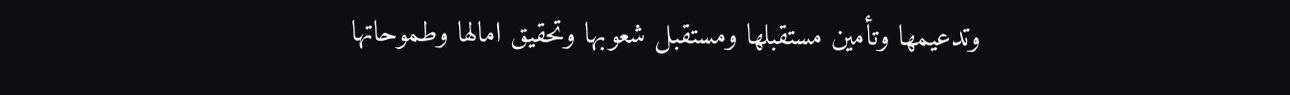وتدعيمها وتأمين مستقبلها ومستقبل شعوبها وتحقيق امالها وطموحاتها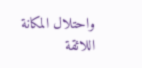واحتلال المكانة اللائقة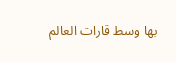بها وسط قارات العالم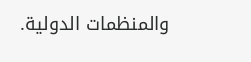والمنظمات الدولية.